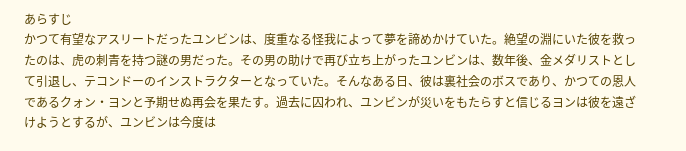あらすじ
かつて有望なアスリートだったユンビンは、度重なる怪我によって夢を諦めかけていた。絶望の淵にいた彼を救ったのは、虎の刺青を持つ謎の男だった。その男の助けで再び立ち上がったユンビンは、数年後、金メダリストとして引退し、テコンドーのインストラクターとなっていた。そんなある日、彼は裏社会のボスであり、かつての恩人であるクォン・ヨンと予期せぬ再会を果たす。過去に囚われ、ユンビンが災いをもたらすと信じるヨンは彼を遠ざけようとするが、ユンビンは今度は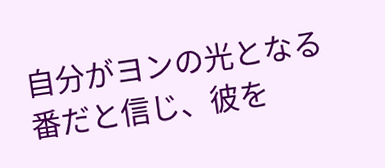自分がヨンの光となる番だと信じ、彼を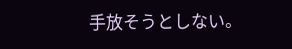手放そうとしない。